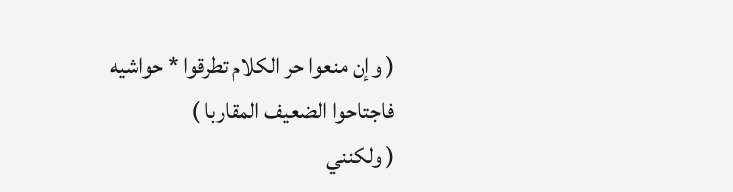( وإن منعوا حر الكلام تطرقوا * حواشيه فاجتاحوا الضعيف المقاربا )
( ولكنني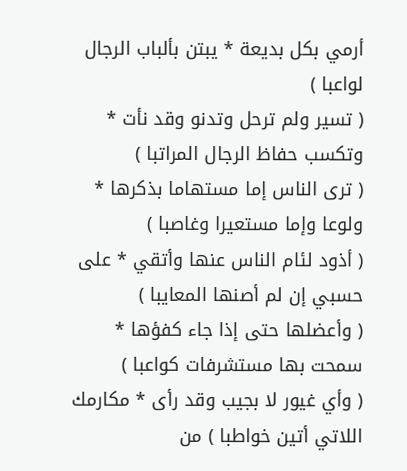أرمي بكل بديعة * يبتن بألباب الرجال لواعبا )
( تسير ولم ترحل وتدنو وقد نأت * وتكسب حفاظ الرجال المراتبا )
( ترى الناس إما مستهاما بذكرها * ولوعا وإما مستعيرا وغاصبا )
( أذود لئام الناس عنها وأتقي * على حسبي إن لم أصنها المعايبا )
( وأعضلها حتى إذا جاء كفؤها * سمحت بها مستشرفات كواعبا )
( وأي غيور لا بجيب وقد رأى * مكارمك اللاتي أتين خواطبا ) من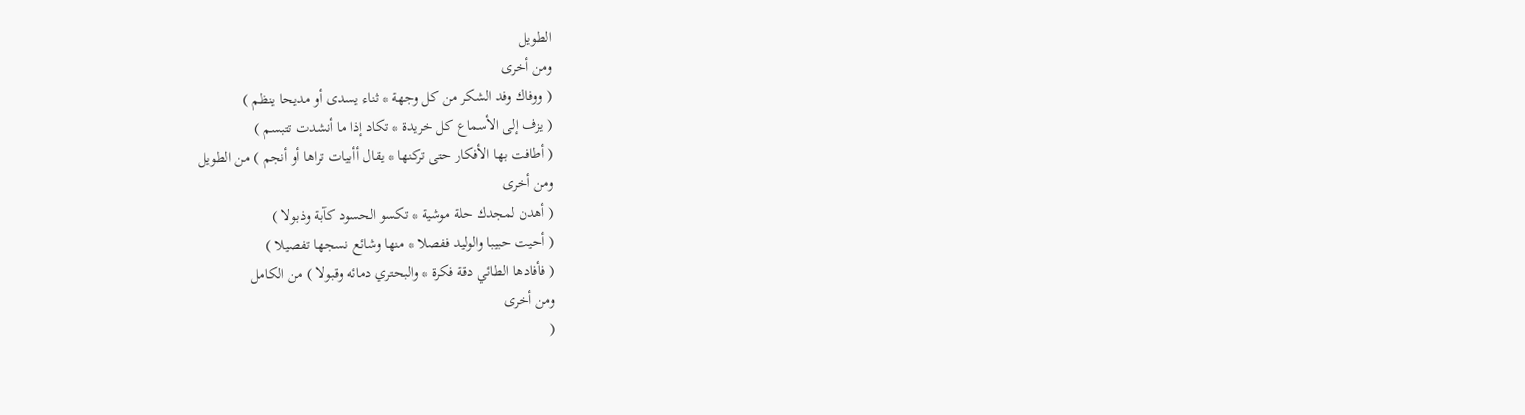الطويل
ومن أخرى
( ووفاك وفد الشكر من كل وجهة * ثناء يسدى أو مديحا ينظم )
( يزف إلى الأسماع كل خريدة * تكاد إذا ما أنشدت تتبسم )
( أطافت بها الأفكار حتى تركنها * يقال أأبيات تراها أو أنجم ) من الطويل
ومن أخرى
( أهدن لمجدك حلة موشية * تكسو الحسود كآبة وذبولا )
( أحيت حبيبا والوليد ففصلا * منها وشائع نسجها تفصيلا )
( فأفادها الطائي دقة فكرة * والبحتري دمائه وقبولا ) من الكامل
ومن أخرى
(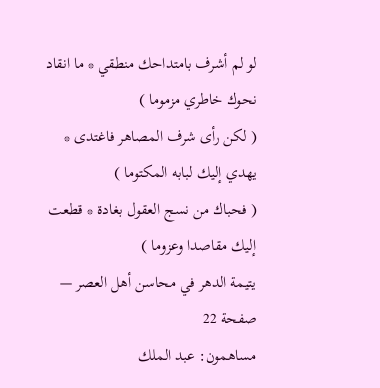لو لم أشرف بامتداحك منطقي * ما انقاد نحوك خاطري مزموما )
( لكن رأى شرف المصاهر فاغتدى * يهدي إليك لبابه المكتوما )
( فحباك من نسج العقول بغادة * قطعت إليك مقاصدا وعزوما )
يتيمة الدهر في محاسن أهل العصر — صفحة 22
مساهمون: عبد الملك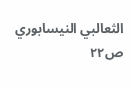الثعالبي النيسابوري
ص٢٢